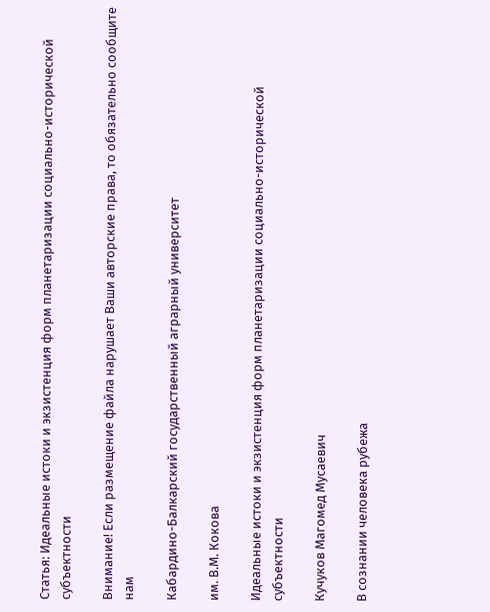Статья: Идеальные истоки и экзистенция форм планетаризации социально-исторической субъектности

Внимание! Если размещение файла нарушает Ваши авторские права, то обязательно сообщите нам

Кабардино-Балкарский государственный аграрный университет

им. В.М. Кокова

Идеальные истоки и экзистенция форм планетаризации социально-исторической субъектности

Кучуков Магомед Мусаевич

В сознании человека рубежа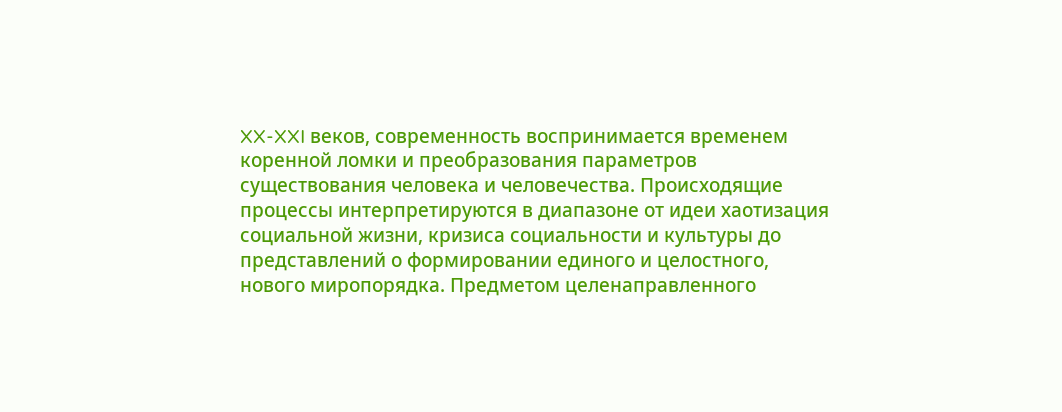XX-XXI веков, современность воспринимается временем коренной ломки и преобразования параметров существования человека и человечества. Происходящие процессы интерпретируются в диапазоне от идеи хаотизация социальной жизни, кризиса социальности и культуры до представлений о формировании единого и целостного, нового миропорядка. Предметом целенаправленного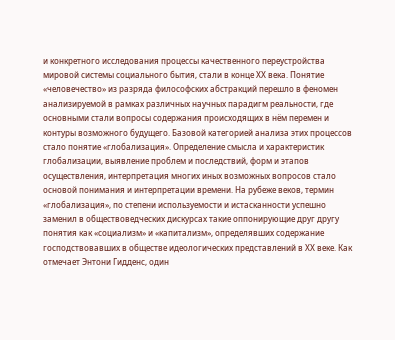и конкретного исследования процессы качественного переустройства мировой системы социального бытия, стали в конце ХХ века. Понятие «человечество» из разряда философских абстракций перешло в феномен анализируемой в рамках различных научных парадигм реальности, где основными стали вопросы содержания происходящих в нём перемен и контуры возможного будущего. Базовой категорией анализа этих процессов стало понятие «глобализация». Определение смысла и характеристик глобализации, выявление проблем и последствий, форм и этапов осуществления, интерпретация многих иных возможных вопросов стало основой понимания и интерпретации времени. На рубеже веков, термин «глобализация», по степени используемости и истасканности успешно заменил в обществоведческих дискурсах такие оппонирующие друг другу понятия как «социализм» и «капитализм», определявших содержание господствовавших в обществе идеологических представлений в ХХ веке. Как отмечает Энтони Гидденс, один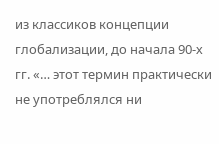из классиков концепции глобализации, до начала 90-х гг. «… этот термин практически не употреблялся ни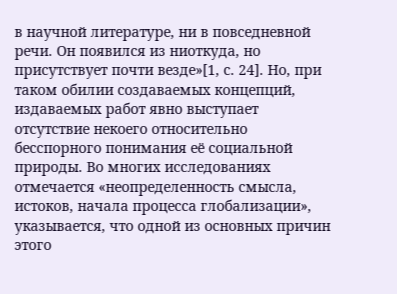в научной литературе, ни в повседневной речи. Он появился из ниоткуда, но присутствует почти везде»[1, с. 24]. Но, при таком обилии создаваемых концепций, издаваемых работ явно выступает отсутствие некоего относительно бесспорного понимания её социальной природы. Во многих исследованиях отмечается «неопределенность смысла, истоков, начала процесса глобализации», указывается, что одной из основных причин этого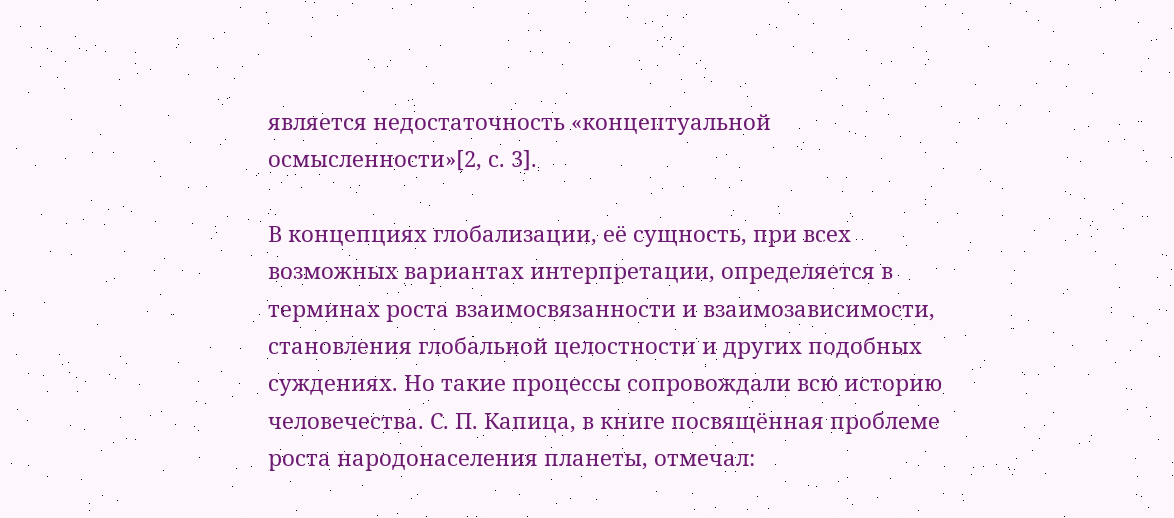является недостаточность «концептуальной осмысленности»[2, с. 3].

В концепциях глобализации, её сущность, при всех возможных вариантах интерпретации, определяется в терминах роста взаимосвязанности и взаимозависимости, становления глобальной целостности и других подобных суждениях. Но такие процессы сопровождали всю историю человечества. С. П. Капица, в книге посвящённая проблеме роста народонаселения планеты, отмечал: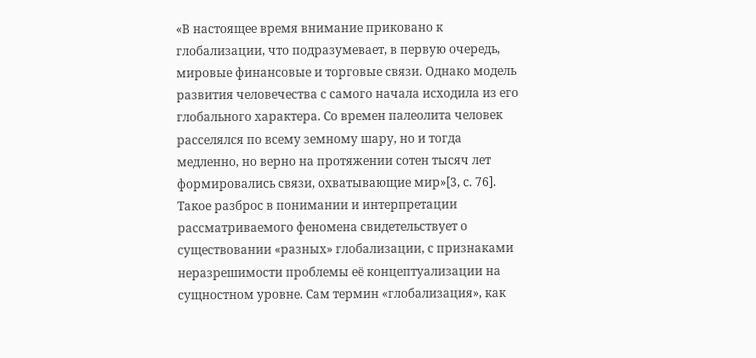«В настоящее время внимание приковано к глобализации, что подразумевает, в первую очередь, мировые финансовые и торговые связи. Однако модель развития человечества с самого начала исходила из его глобального характера. Со времен палеолита человек расселялся по всему земному шару, но и тогда медленно, но верно на протяжении сотен тысяч лет формировались связи, охватывающие мир»[3, с. 76]. Такое разброс в понимании и интерпретации рассматриваемого феномена свидетельствует о существовании «разных» глобализации, с признаками неразрешимости проблемы её концептуализации на сущностном уровне. Сам термин «глобализация», как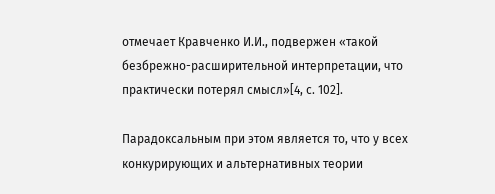отмечает Кравченко И.И., подвержен «такой безбрежно-расширительной интерпретации, что практически потерял смысл»[4, с. 102].

Парадоксальным при этом является то, что у всех конкурирующих и альтернативных теории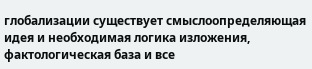глобализации существует смыслоопределяющая идея и необходимая логика изложения, фактологическая база и все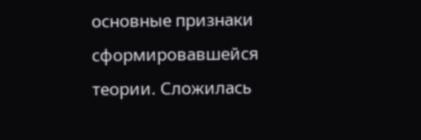основные признаки сформировавшейся теории. Сложилась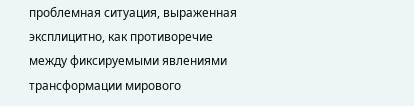проблемная ситуация, выраженная эксплицитно, как противоречие между фиксируемыми явлениями трансформации мирового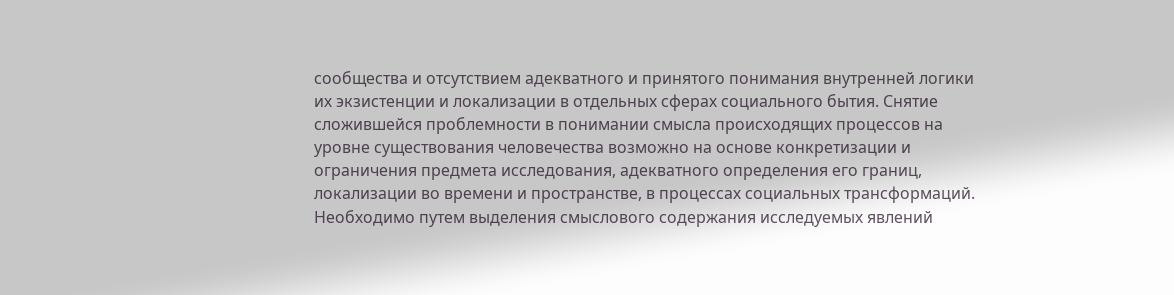сообщества и отсутствием адекватного и принятого понимания внутренней логики их экзистенции и локализации в отдельных сферах социального бытия. Снятие сложившейся проблемности в понимании смысла происходящих процессов на уровне существования человечества возможно на основе конкретизации и ограничения предмета исследования, адекватного определения его границ, локализации во времени и пространстве, в процессах социальных трансформаций. Необходимо путем выделения смыслового содержания исследуемых явлений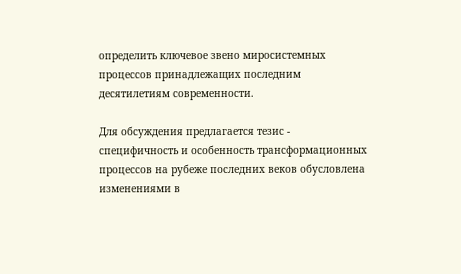определить ключевое звено миросистемных процессов принадлежащих последним десятилетиям современности.

Для обсуждения предлагается тезис - специфичность и особенность трансформационных процессов на рубеже последних веков обусловлена изменениями в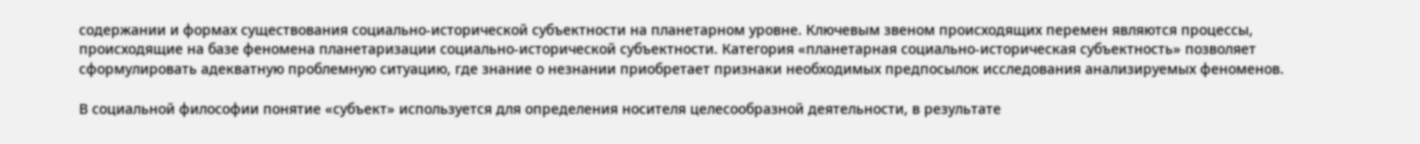содержании и формах существования социально-исторической субъектности на планетарном уровне. Ключевым звеном происходящих перемен являются процессы, происходящие на базе феномена планетаризации социально-исторической субъектности. Категория «планетарная социально-историческая субъектность» позволяет сформулировать адекватную проблемную ситуацию, где знание о незнании приобретает признаки необходимых предпосылок исследования анализируемых феноменов.

В социальной философии понятие «субъект» используется для определения носителя целесообразной деятельности, в результате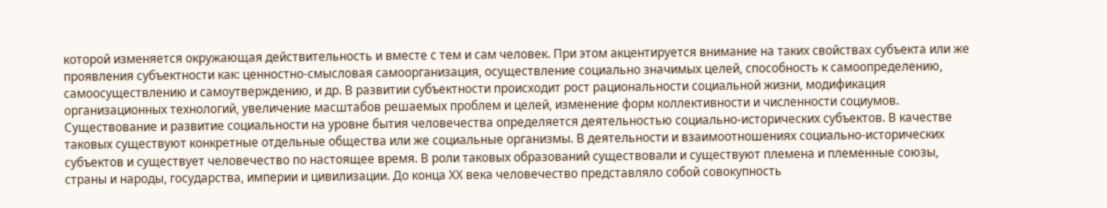которой изменяется окружающая действительность и вместе с тем и сам человек. При этом акцентируется внимание на таких свойствах субъекта или же проявления субъектности как: ценностно-смысловая самоорганизация, осуществление социально значимых целей, способность к самоопределению, самоосуществлению и самоутверждению, и др. В развитии субъектности происходит рост рациональности социальной жизни, модификация организационных технологий, увеличение масштабов решаемых проблем и целей, изменение форм коллективности и численности социумов. Существование и развитие социальности на уровне бытия человечества определяется деятельностью социально-исторических субъектов. В качестве таковых существуют конкретные отдельные общества или же социальные организмы. В деятельности и взаимоотношениях социально-исторических субъектов и существует человечество по настоящее время. В роли таковых образований существовали и существуют племена и племенные союзы, страны и народы, государства, империи и цивилизации. До конца ХХ века человечество представляло собой совокупность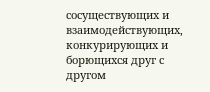сосуществующих и взаимодействующих, конкурирующих и борющихся друг с другом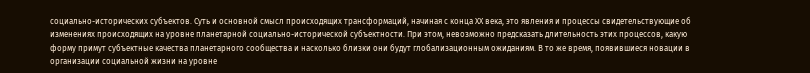социально-исторических субъектов. Суть и основной смысл происходящих трансформаций, начиная с конца ХХ века, это явления и процессы свидетельствующие об изменениях происходящих на уровне планетарной социально-исторической субъектности. При этом, невозможно предсказать длительность этих процессов, какую форму примут субъектные качества планетарного сообщества и насколько близки они будут глобализационным ожиданиям. В то же время, появившиеся новации в организации социальной жизни на уровне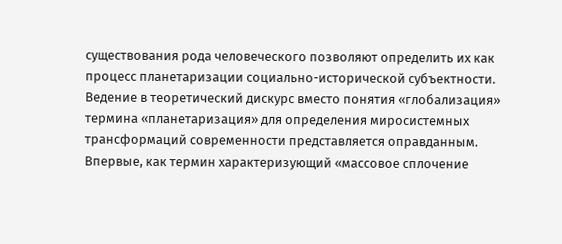существования рода человеческого позволяют определить их как процесс планетаризации социально-исторической субъектности. Ведение в теоретический дискурс вместо понятия «глобализация» термина «планетаризация» для определения миросистемных трансформаций современности представляется оправданным. Впервые, как термин характеризующий «массовое сплочение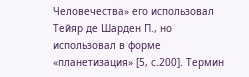Человечества» его использовал Тейяр де Шарден П., но использовал в форме «планетизация» [5, с.200]. Термин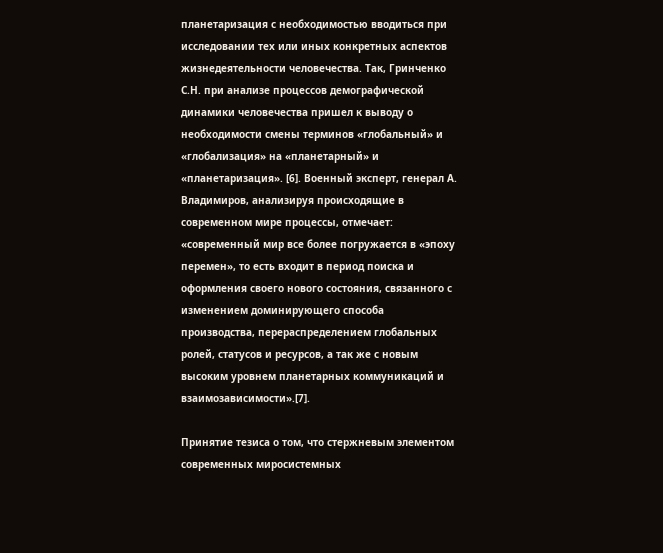планетаризация с необходимостью вводиться при исследовании тех или иных конкретных аспектов жизнедеятельности человечества. Так, Гринченко С.Н. при анализе процессов демографической динамики человечества пришел к выводу о необходимости смены терминов «глобальный» и «глобализация» на «планетарный» и «планетаризация». [6]. Военный эксперт, генерал А. Владимиров, анализируя происходящие в современном мире процессы, отмечает: «современный мир все более погружается в «эпоху перемен», то есть входит в период поиска и оформления своего нового состояния, связанного с изменением доминирующего способа производства, перераспределением глобальных ролей, статусов и ресурсов, а так же с новым высоким уровнем планетарных коммуникаций и взаимозависимости».[7].

Принятие тезиса о том, что стержневым элементом современных миросистемных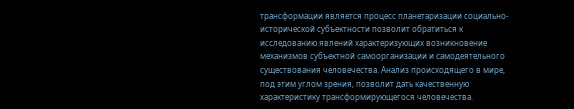трансформации является процесс планетаризации социально-исторической субъектности позволит обратиться к исследованию явлений характеризующих возникновение механизмов субъектной самоорганизации и самодеятельного существования человечества. Анализ происходящего в мире, под этим углом зрения, позволит дать качественную характеристику трансформирующегося человечества.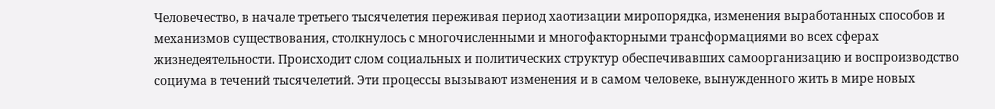Человечество, в начале третьего тысячелетия переживая период хаотизации миропорядка, изменения выработанных способов и механизмов существования, столкнулось с многочисленными и многофакторными трансформациями во всех сферах жизнедеятельности. Происходит слом социальных и политических структур обеспечивавших самоорганизацию и воспроизводство социума в течений тысячелетий. Эти процессы вызывают изменения и в самом человеке, вынужденного жить в мире новых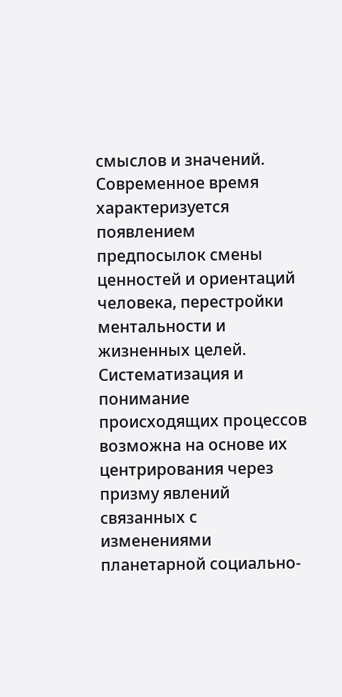смыслов и значений. Современное время характеризуется появлением предпосылок смены ценностей и ориентаций человека, перестройки ментальности и жизненных целей. Систематизация и понимание происходящих процессов возможна на основе их центрирования через призму явлений связанных с изменениями планетарной социально-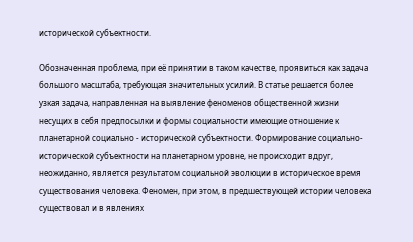исторической субъектности.

Обозначенная проблема, при её принятии в таком качестве, проявиться как задача большого масштаба, требующая значительных усилий. В статье решается более узкая задача, направленная на выявление феноменов общественной жизни несущих в себя предпосылки и формы социальности имеющие отношение к планетарной социально - исторической субъектности. Формирование социально-исторической субъектности на планетарном уровне, не происходит вдруг, неожиданно, является результатом социальной эволюции в историческое время существования человека. Феномен, при этом, в предшествующей истории человека существовал и в явлениях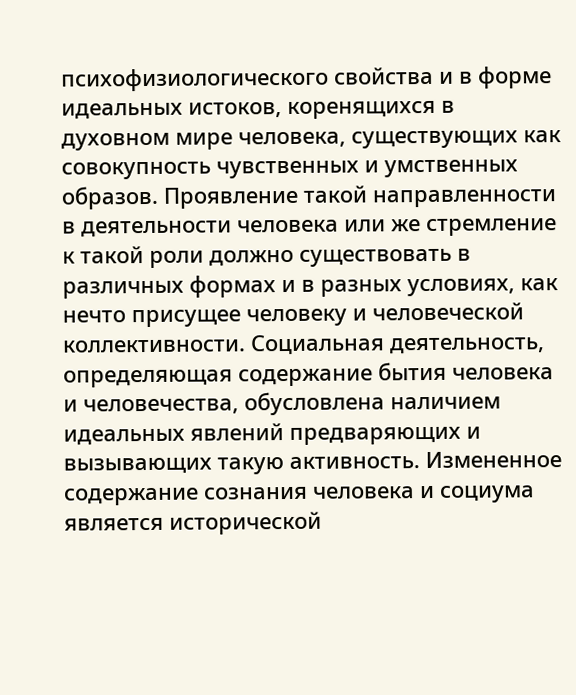психофизиологического свойства и в форме идеальных истоков, коренящихся в духовном мире человека, существующих как совокупность чувственных и умственных образов. Проявление такой направленности в деятельности человека или же стремление к такой роли должно существовать в различных формах и в разных условиях, как нечто присущее человеку и человеческой коллективности. Социальная деятельность, определяющая содержание бытия человека и человечества, обусловлена наличием идеальных явлений предваряющих и вызывающих такую активность. Измененное содержание сознания человека и социума является исторической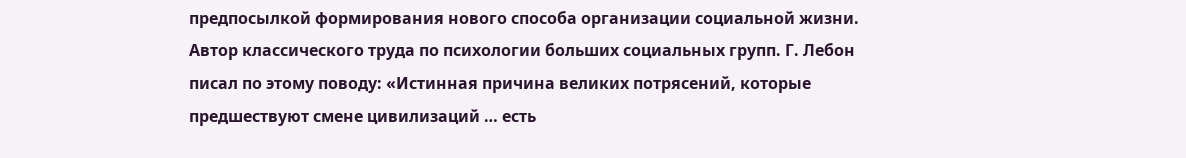предпосылкой формирования нового способа организации социальной жизни. Автор классического труда по психологии больших социальных групп. Г. Лебон писал по этому поводу: «Истинная причина великих потрясений, которые предшествуют смене цивилизаций … есть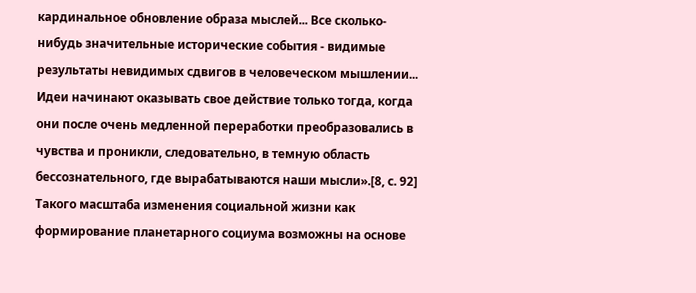кардинальное обновление образа мыслей... Все сколько-нибудь значительные исторические события - видимые результаты невидимых сдвигов в человеческом мышлении... Идеи начинают оказывать свое действие только тогда, когда они после очень медленной переработки преобразовались в чувства и проникли, следовательно, в темную область бессознательного, где вырабатываются наши мысли».[8, с. 92] Такого масштаба изменения социальной жизни как формирование планетарного социума возможны на основе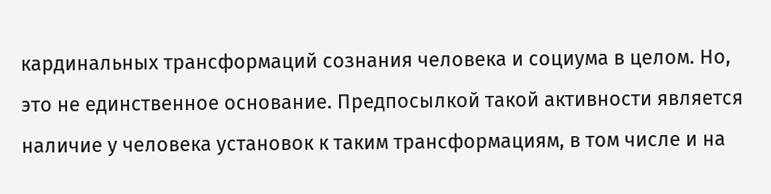кардинальных трансформаций сознания человека и социума в целом. Но, это не единственное основание. Предпосылкой такой активности является наличие у человека установок к таким трансформациям, в том числе и на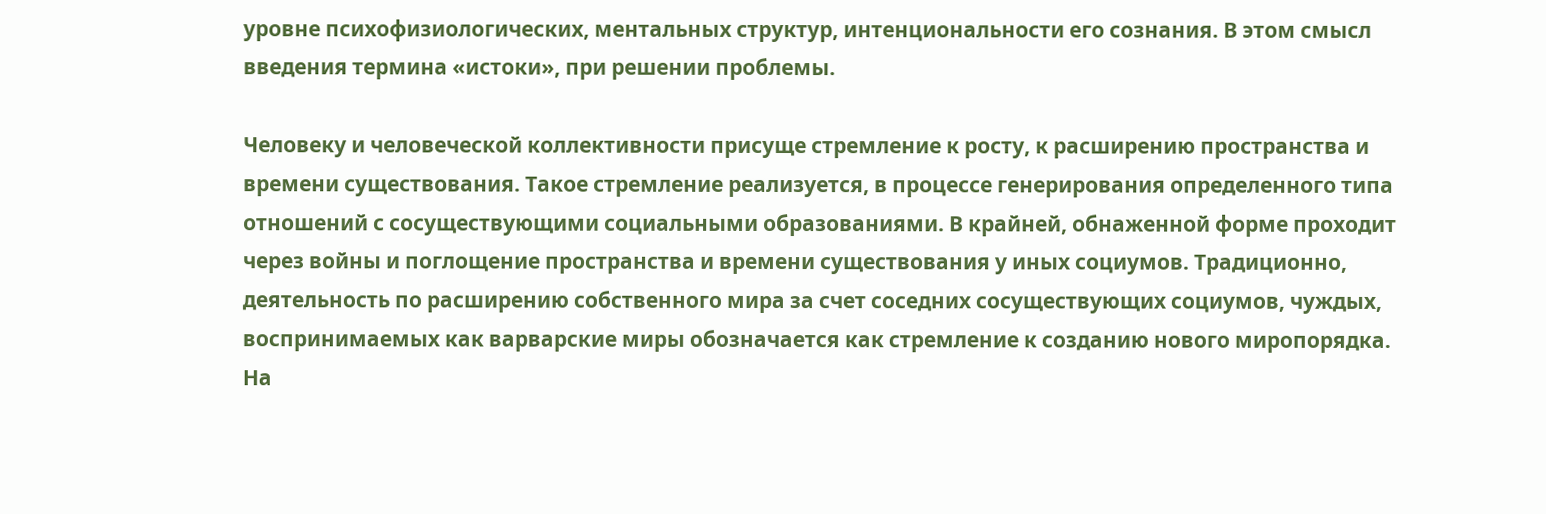уровне психофизиологических, ментальных структур, интенциональности его сознания. В этом смысл введения термина «истоки», при решении проблемы.

Человеку и человеческой коллективности присуще стремление к росту, к расширению пространства и времени существования. Такое стремление реализуется, в процессе генерирования определенного типа отношений с сосуществующими социальными образованиями. В крайней, обнаженной форме проходит через войны и поглощение пространства и времени существования у иных социумов. Традиционно, деятельность по расширению собственного мира за счет соседних сосуществующих социумов, чуждых, воспринимаемых как варварские миры обозначается как стремление к созданию нового миропорядка. На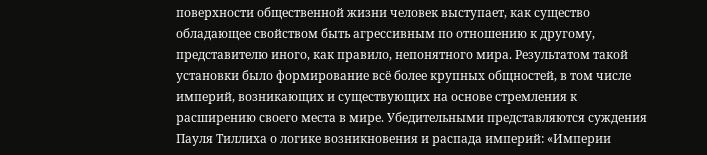поверхности общественной жизни человек выступает, как существо обладающее свойством быть агрессивным по отношению к другому, представителю иного, как правило, непонятного мира. Результатом такой установки было формирование всё более крупных общностей, в том числе империй, возникающих и существующих на основе стремления к расширению своего места в мире. Убедительными представляются суждения Пауля Тиллиха о логике возникновения и распада империй: «Империи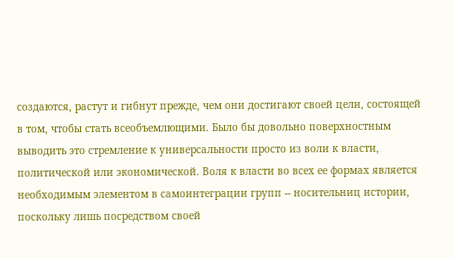создаются, растут и гибнут прежде, чем они достигают своей цели, состоящей в том, чтобы стать всеобъемлющими. Было бы довольно поверхностным выводить это стремление к универсальности просто из воли к власти, политической или экономической. Воля к власти во всех ее формах является необходимым элементом в самоинтеграции групп -- носительниц истории, поскольку лишь посредством своей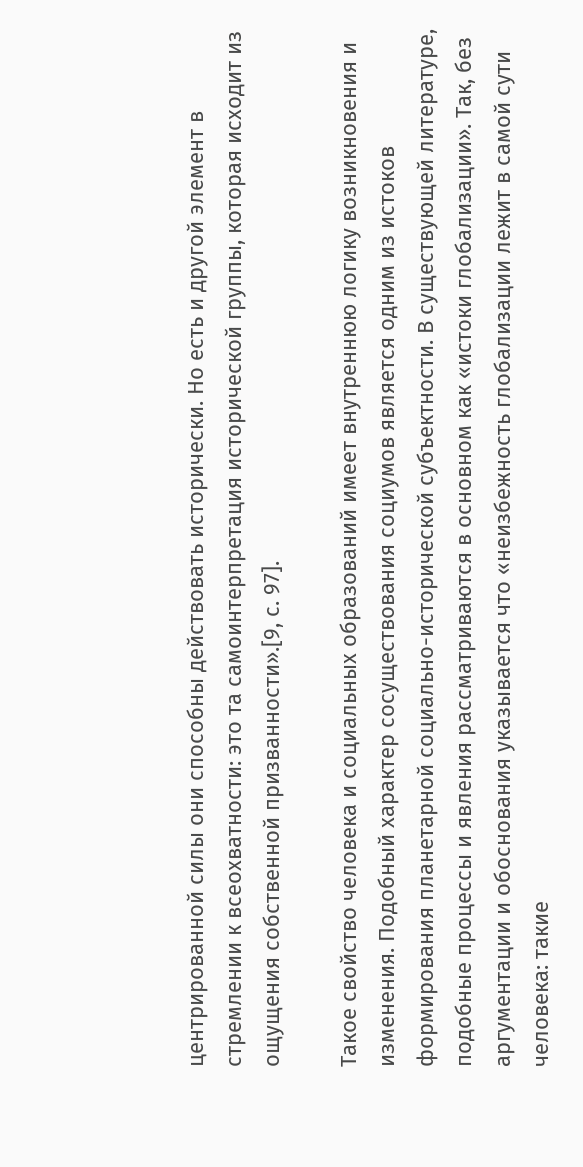центрированной силы они способны действовать исторически. Но есть и другой элемент в стремлении к всеохватности: это та самоинтерпретация исторической группы, которая исходит из ощущения собственной призванности».[9, с. 97].

Такое свойство человека и социальных образований имеет внутреннюю логику возникновения и изменения. Подобный характер сосуществования социумов является одним из истоков формирования планетарной социально-исторической субъектности. В существующей литературе, подобные процессы и явления рассматриваются в основном как «истоки глобализации». Так, без аргументации и обоснования указывается что «неизбежность глобализации лежит в самой сути человека: такие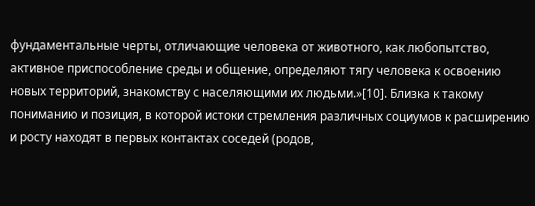фундаментальные черты, отличающие человека от животного, как любопытство, активное приспособление среды и общение, определяют тягу человека к освоению новых территорий, знакомству с населяющими их людьми.»[10]. Близка к такому пониманию и позиция, в которой истоки стремления различных социумов к расширению и росту находят в первых контактах соседей (родов,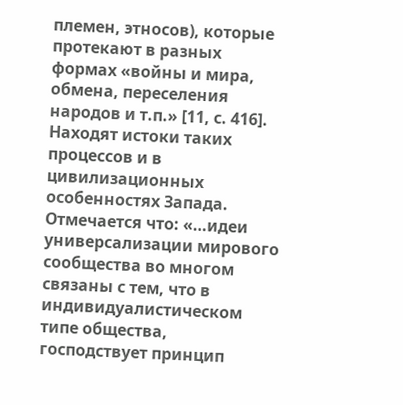племен, этносов), которые протекают в разных формах «войны и мира, обмена, переселения народов и т.п.» [11, с. 416]. Находят истоки таких процессов и в цивилизационных особенностях Запада. Отмечается что: «…идеи универсализации мирового сообщества во многом связаны с тем, что в индивидуалистическом типе общества, господствует принцип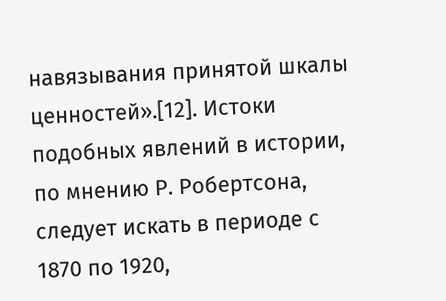навязывания принятой шкалы ценностей».[12]. Истоки подобных явлений в истории, по мнению Р. Робертсона, следует искать в периоде с 1870 по 1920,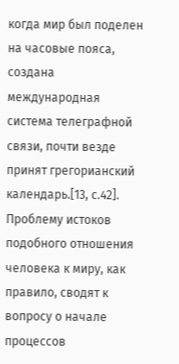когда мир был поделен на часовые пояса, создана международная система телеграфной связи, почти везде принят грегорианский календарь.[13, с.42]. Проблему истоков подобного отношения человека к миру, как правило, сводят к вопросу о начале процессов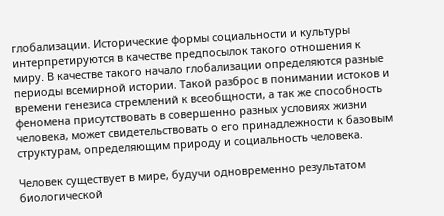глобализации. Исторические формы социальности и культуры интерпретируются в качестве предпосылок такого отношения к миру. В качестве такого начало глобализации определяются разные периоды всемирной истории. Такой разброс в понимании истоков и времени генезиса стремлений к всеобщности, а так же способность феномена присутствовать в совершенно разных условиях жизни человека, может свидетельствовать о его принадлежности к базовым структурам, определяющим природу и социальность человека.

Человек существует в мире, будучи одновременно результатом биологической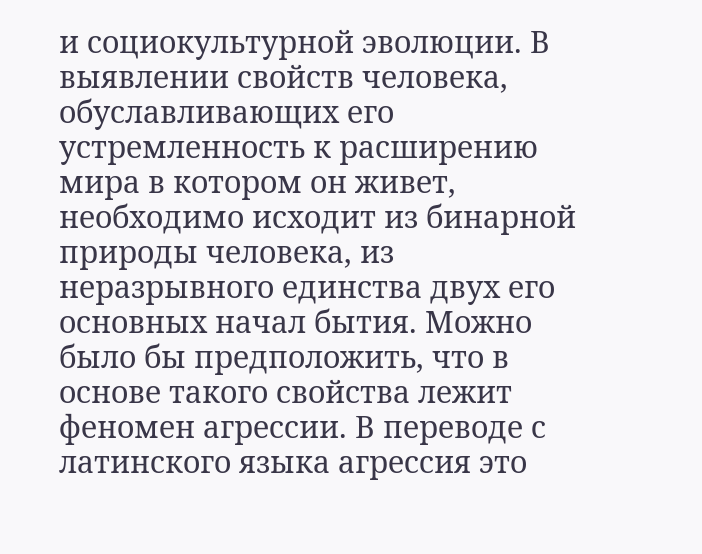и социокультурной эволюции. В выявлении свойств человека, обуславливающих его устремленность к расширению мира в котором он живет, необходимо исходит из бинарной природы человека, из неразрывного единства двух его основных начал бытия. Можно было бы предположить, что в основе такого свойства лежит феномен агрессии. В переводе с латинского языка агрессия это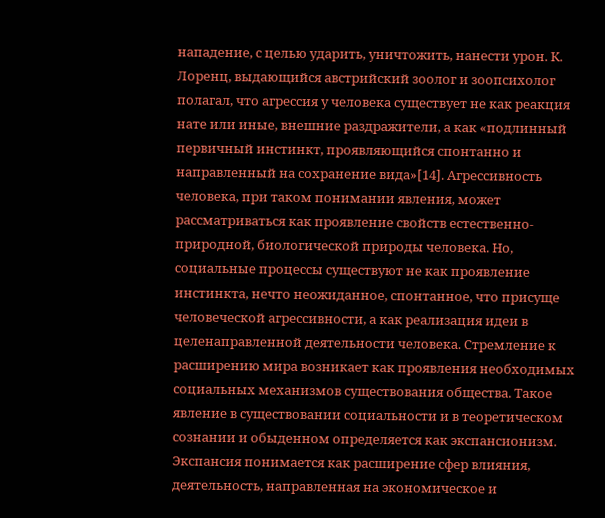нападение, с целью ударить, уничтожить, нанести урон. К. Лоренц, выдающийся австрийский зоолог и зоопсихолог полагал, что агрессия у человека существует не как реакция нате или иные, внешние раздражители, а как «подлинный первичный инстинкт, проявляющийся спонтанно и направленный на сохранение вида»[14]. Агрессивность человека, при таком понимании явления, может рассматриваться как проявление свойств естественно-природной, биологической природы человека. Но, социальные процессы существуют не как проявление инстинкта, нечто неожиданное, спонтанное, что присуще человеческой агрессивности, а как реализация идеи в целенаправленной деятельности человека. Стремление к расширению мира возникает как проявления необходимых социальных механизмов существования общества. Такое явление в существовании социальности и в теоретическом сознании и обыденном определяется как экспансионизм. Экспансия понимается как расширение сфер влияния, деятельность, направленная на экономическое и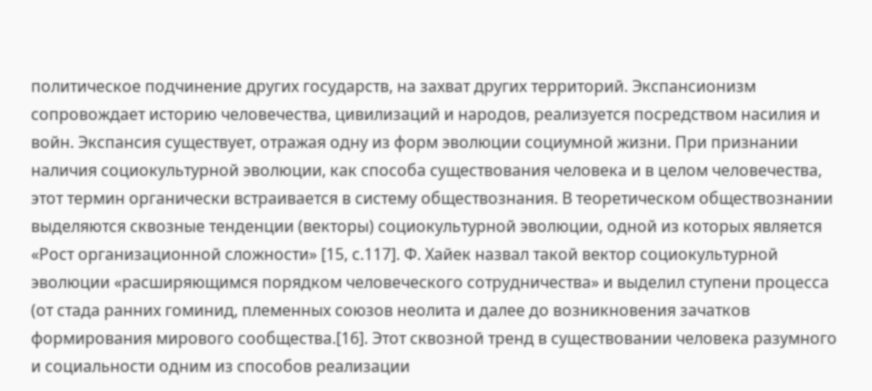политическое подчинение других государств, на захват других территорий. Экспансионизм сопровождает историю человечества, цивилизаций и народов, реализуется посредством насилия и войн. Экспансия существует, отражая одну из форм эволюции социумной жизни. При признании наличия социокультурной эволюции, как способа существования человека и в целом человечества, этот термин органически встраивается в систему обществознания. В теоретическом обществознании выделяются сквозные тенденции (векторы) социокультурной эволюции, одной из которых является «Рост организационной сложности» [15, с.117]. Ф. Хайек назвал такой вектор социокультурной эволюции «расширяющимся порядком человеческого сотрудничества» и выделил ступени процесса (от стада ранних гоминид, племенных союзов неолита и далее до возникновения зачатков формирования мирового сообщества.[16]. Этот сквозной тренд в существовании человека разумного и социальности одним из способов реализации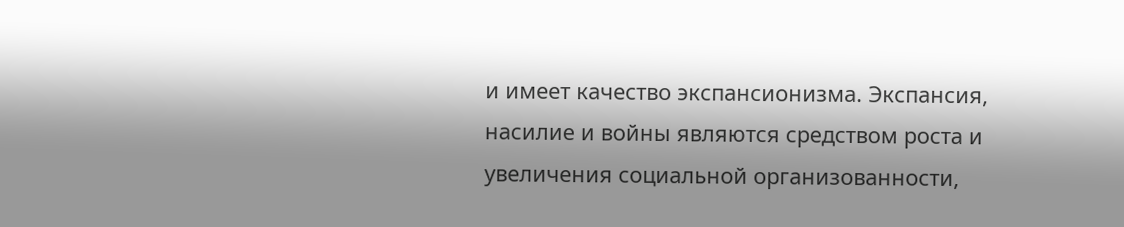и имеет качество экспансионизма. Экспансия, насилие и войны являются средством роста и увеличения социальной организованности,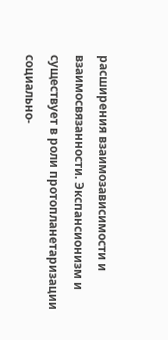расширения взаимозависимости и взаимосвязанности. Экспансионизм и существует в роли протопланетаризации социально-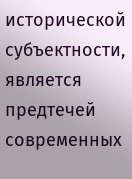исторической субъектности, является предтечей современных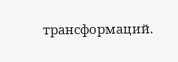трансформаций.